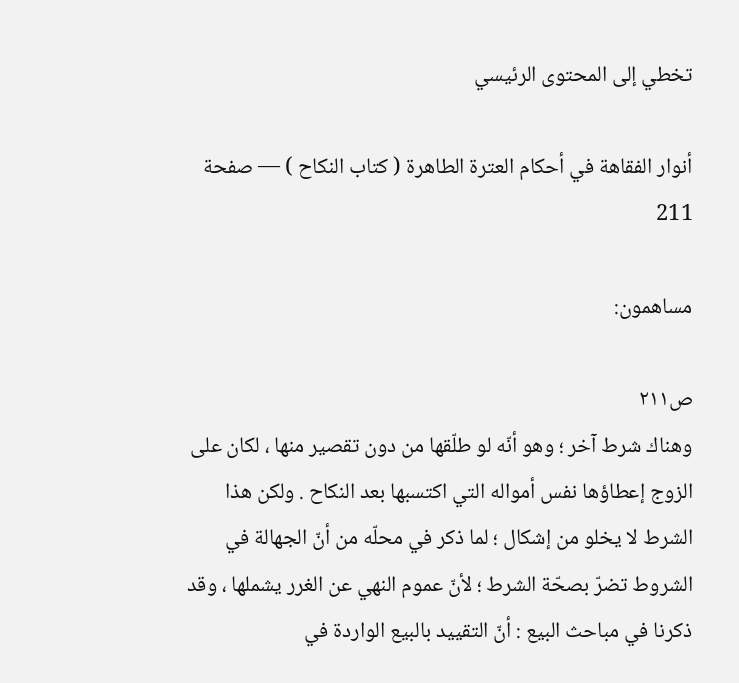تخطي إلى المحتوى الرئيسي

أنوار الفقاهة في أحكام العترة الطاهرة ( كتاب النكاح ) — صفحة 211

مساهمون:

ص٢١١
وهناك شرط آخر ؛ وهو أنّه لو طلّقها من دون تقصير منها ، لكان على الزوج إعطاؤها نفس أمواله التي اكتسبها بعد النكاح . ولكن هذا الشرط لا يخلو من إشكال ؛ لما ذكر في محلّه من أنّ الجهالة في الشروط تضرّ بصحّة الشرط ؛ لأنّ عموم النهي عن الغرر يشملها ، وقد ذكرنا في مباحث البيع : أنّ التقييد بالبيع الواردة في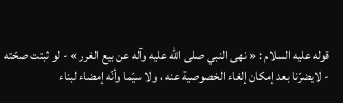قوله عليه السلام : « نهى النبي صلى الله عليه وآله عن بيع الغرر » - لو ثبتت صحّته - لايضرّنا بعد إمكان إلغاء الخصوصية عنه ، ولا سيّما وأنّه إمضاء لبناء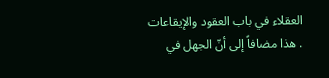العقلاء في باب العقود والإيقاعات . هذا مضافاً إلى أنّ الجهل في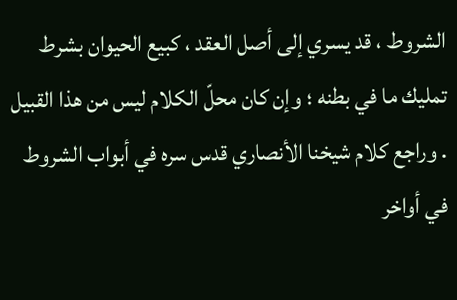الشروط ، قد يسري إلى أصل العقد ، كبيع الحيوان بشرط تمليك ما في بطنه ؛ وإن كان محلّ الكلام ليس من هذا القبيل . وراجع كلام شيخنا الأنصاري قدس سره في أبواب الشروط في أواخر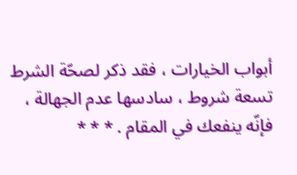أبواب الخيارات ، فقد ذكر لصحّة الشرط تسعة شروط ، سادسها عدم الجهالة ، فإنّه ينفعك في المقام . * * *